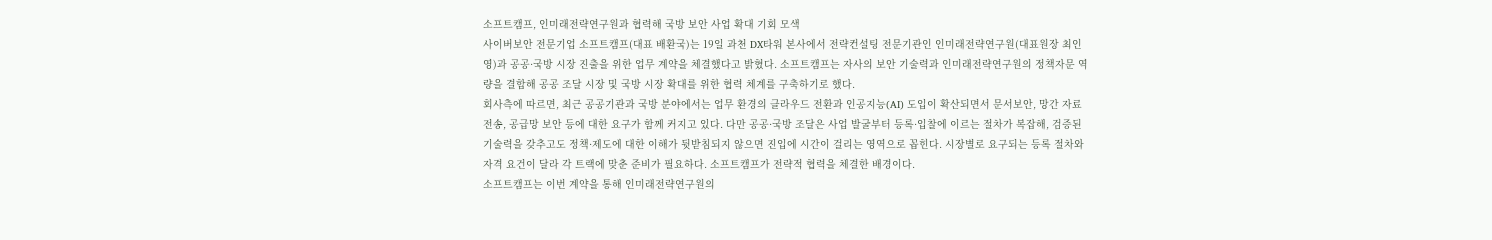소프트캠프, 인미래전략연구원과 협력해 국방 보안 사업 확대 기회 모색
사이버보안 전문기업 소프트캠프(대표 배환국)는 19일 과천 DX타워 본사에서 전략컨설팅 전문기관인 인미래전략연구원(대표원장 최인영)과 공공·국방 시장 진출을 위한 업무 계약을 체결했다고 밝혔다. 소프트캠프는 자사의 보안 기술력과 인미래전략연구원의 정책자문 역량을 결합해 공공 조달 시장 및 국방 시장 확대를 위한 협력 체계를 구축하기로 했다.
회사측에 따르면, 최근 공공기관과 국방 분야에서는 업무 환경의 클라우드 전환과 인공지능(AI) 도입이 확산되면서 문서보안, 망간 자료전송, 공급망 보안 등에 대한 요구가 함께 커지고 있다. 다만 공공·국방 조달은 사업 발굴부터 등록·입찰에 이르는 절차가 복잡해, 검증된 기술력을 갖추고도 정책·제도에 대한 이해가 뒷받침되지 않으면 진입에 시간이 걸리는 영역으로 꼽힌다. 시장별로 요구되는 등록 절차와 자격 요건이 달라 각 트랙에 맞춘 준비가 필요하다. 소프트캠프가 전략적 협력을 체결한 배경이다.
소프트캠프는 이번 계약을 통해 인미래전략연구원의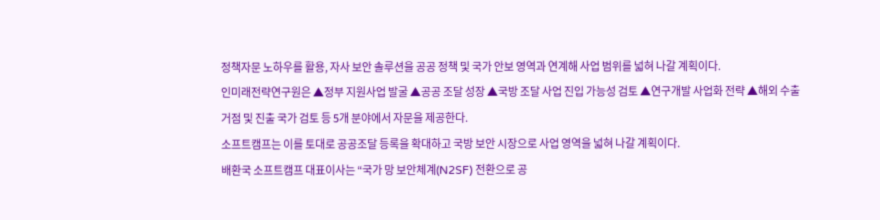정책자문 노하우를 활용, 자사 보안 솔루션을 공공 정책 및 국가 안보 영역과 연계해 사업 범위를 넓혀 나갈 계획이다.
인미래전략연구원은 ▲정부 지원사업 발굴 ▲공공 조달 성장 ▲국방 조달 사업 진입 가능성 검토 ▲연구개발 사업화 전략 ▲해외 수출 거점 및 진출 국가 검토 등 5개 분야에서 자문을 제공한다.
소프트캠프는 이를 토대로 공공조달 등록을 확대하고 국방 보안 시장으로 사업 영역을 넓혀 나갈 계획이다.
배환국 소프트캠프 대표이사는 “국가 망 보안체계(N2SF) 전환으로 공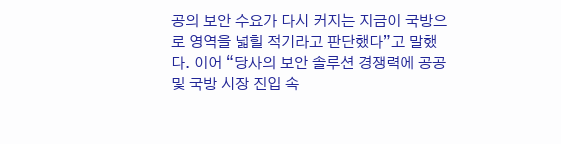공의 보안 수요가 다시 커지는 지금이 국방으로 영역을 넓힐 적기라고 판단했다”고 말했다. 이어 “당사의 보안 솔루션 경쟁력에 공공 및 국방 시장 진입 속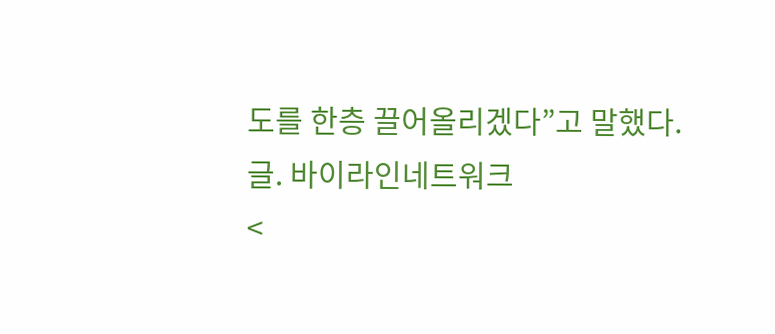도를 한층 끌어올리겠다”고 말했다.
글. 바이라인네트워크
<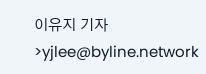이유지 기자>yjlee@byline.network